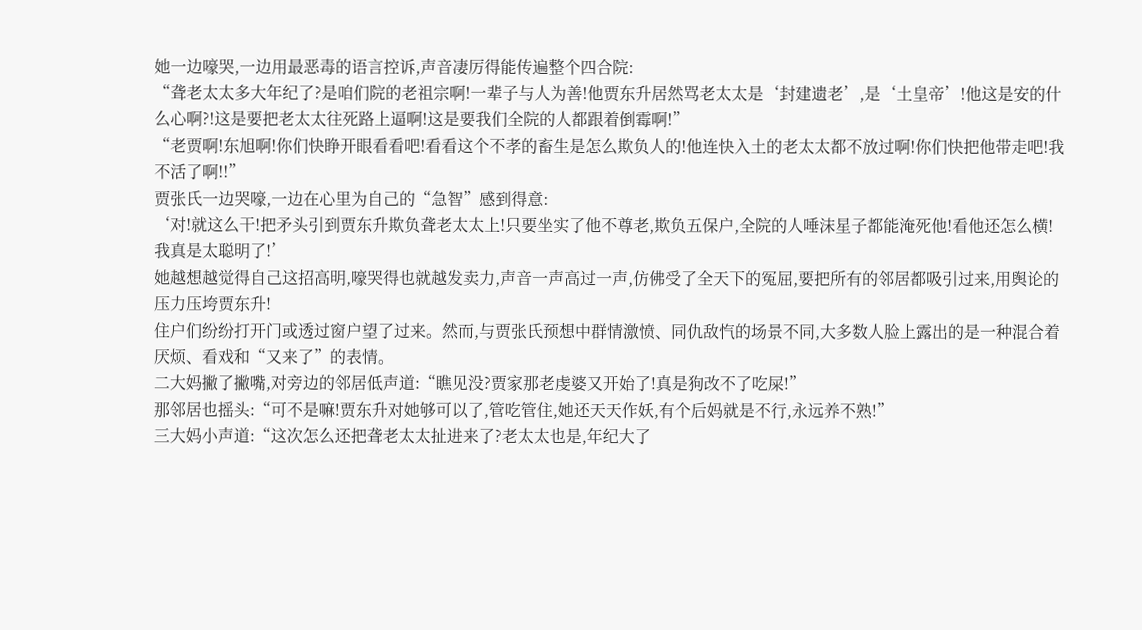她一边嚎哭,一边用最恶毒的语言控诉,声音凄厉得能传遍整个四合院:
“聋老太太多大年纪了?是咱们院的老祖宗啊!一辈子与人为善!他贾东升居然骂老太太是‘封建遗老’,是‘土皇帝’!他这是安的什么心啊?!这是要把老太太往死路上逼啊!这是要我们全院的人都跟着倒霉啊!”
“老贾啊!东旭啊!你们快睁开眼看看吧!看看这个不孝的畜生是怎么欺负人的!他连快入土的老太太都不放过啊!你们快把他带走吧!我不活了啊!!”
贾张氏一边哭嚎,一边在心里为自己的“急智”感到得意:
‘对!就这么干!把矛头引到贾东升欺负聋老太太上!只要坐实了他不尊老,欺负五保户,全院的人唾沫星子都能淹死他!看他还怎么横!我真是太聪明了!’
她越想越觉得自己这招高明,嚎哭得也就越发卖力,声音一声高过一声,仿佛受了全天下的冤屈,要把所有的邻居都吸引过来,用舆论的压力压垮贾东升!
住户们纷纷打开门或透过窗户望了过来。然而,与贾张氏预想中群情激愤、同仇敌忾的场景不同,大多数人脸上露出的是一种混合着厌烦、看戏和“又来了”的表情。
二大妈撇了撇嘴,对旁边的邻居低声道:“瞧见没?贾家那老虔婆又开始了!真是狗改不了吃屎!”
那邻居也摇头:“可不是嘛!贾东升对她够可以了,管吃管住,她还天天作妖,有个后妈就是不行,永远养不熟!”
三大妈小声道:“这次怎么还把聋老太太扯进来了?老太太也是,年纪大了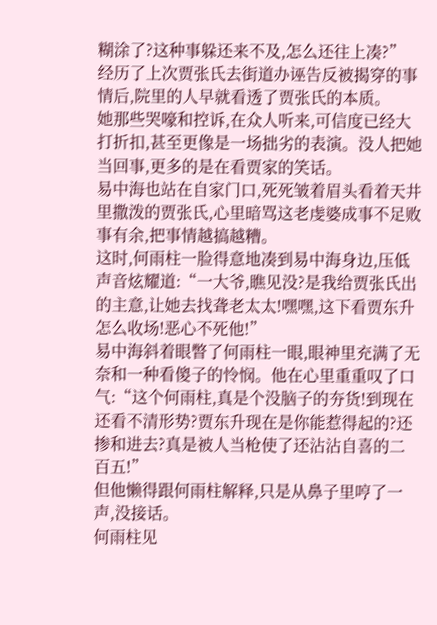糊涂了?这种事躲还来不及,怎么还往上凑?”
经历了上次贾张氏去街道办诬告反被揭穿的事情后,院里的人早就看透了贾张氏的本质。
她那些哭嚎和控诉,在众人听来,可信度已经大打折扣,甚至更像是一场拙劣的表演。没人把她当回事,更多的是在看贾家的笑话。
易中海也站在自家门口,死死皱着眉头看着天井里撒泼的贾张氏,心里暗骂这老虔婆成事不足败事有余,把事情越搞越糟。
这时,何雨柱一脸得意地凑到易中海身边,压低声音炫耀道:“一大爷,瞧见没?是我给贾张氏出的主意,让她去找聋老太太!嘿嘿,这下看贾东升怎么收场!恶心不死他!”
易中海斜着眼瞥了何雨柱一眼,眼神里充满了无奈和一种看傻子的怜悯。他在心里重重叹了口气:“这个何雨柱,真是个没脑子的夯货!到现在还看不清形势?贾东升现在是你能惹得起的?还掺和进去?真是被人当枪使了还沾沾自喜的二百五!”
但他懒得跟何雨柱解释,只是从鼻子里哼了一声,没接话。
何雨柱见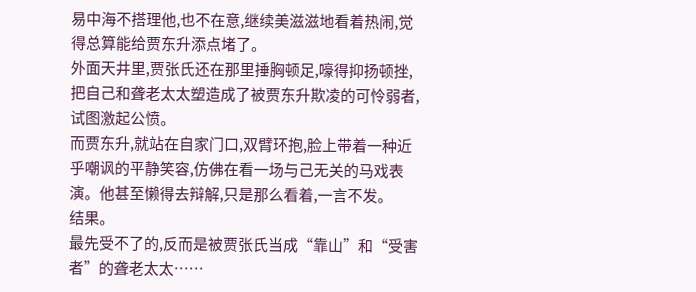易中海不搭理他,也不在意,继续美滋滋地看着热闹,觉得总算能给贾东升添点堵了。
外面天井里,贾张氏还在那里捶胸顿足,嚎得抑扬顿挫,把自己和聋老太太塑造成了被贾东升欺凌的可怜弱者,试图激起公愤。
而贾东升,就站在自家门口,双臂环抱,脸上带着一种近乎嘲讽的平静笑容,仿佛在看一场与己无关的马戏表演。他甚至懒得去辩解,只是那么看着,一言不发。
结果。
最先受不了的,反而是被贾张氏当成“靠山”和“受害者”的聋老太太……